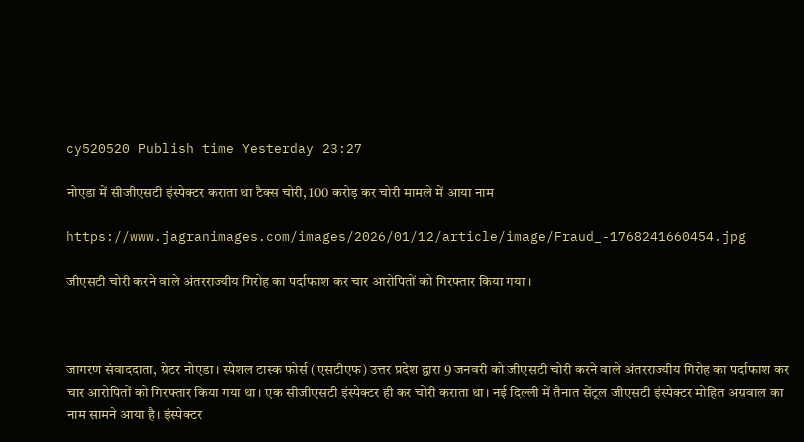cy520520 Publish time Yesterday 23:27

नोएडा में सीजीएसटी इंस्पेक्टर कराता था टैक्स चोरी, 100 करोड़ कर चोरी मामले में आया नाम

https://www.jagranimages.com/images/2026/01/12/article/image/Fraud_-1768241660454.jpg

जीएसटी चोरी करने वाले अंतरराज्यीय गिरोह का पर्दाफाश कर चार आरोपितों को गिरफ्तार किया गया।



जागरण संवाददाता, ग्रेटर नोएडा। स्पेशल टास्क फोर्स (एसटीएफ) उत्तर प्रदेश द्वारा 9 जनवरी को जीएसटी चोरी करने वाले अंतरराज्यीय गिरोह का पर्दाफाश कर चार आरोपितों को गिरफ्तार किया गया था। एक सीजीएसटी इंस्पेक्टर ही कर चोरी कराता था। नई दिल्ली में तैनात सेंट्रल जीएसटी इंस्पेक्टर मोहित अग्रवाल का नाम सामने आया है। इंस्पेक्टर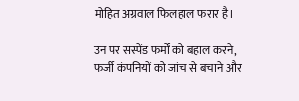मोहित अग्रवाल फिलहाल फरार है।

उन पर सस्पेंड फर्मों को बहाल करने, फर्जी कंपनियों को जांच से बचाने और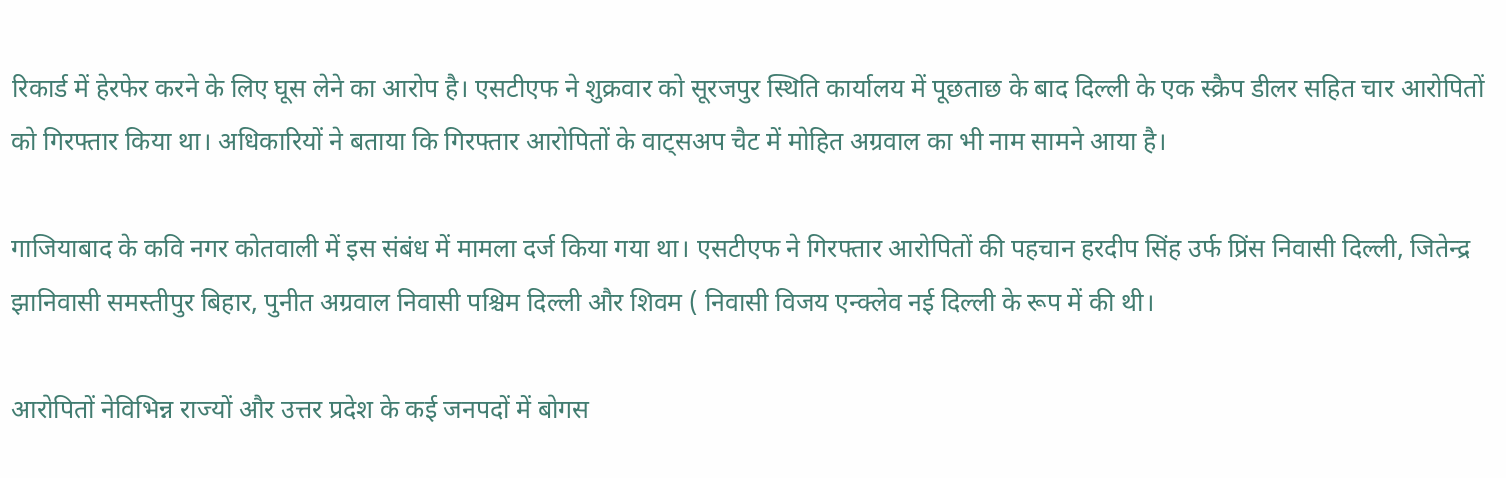रिकार्ड में हेरफेर करने के लिए घूस लेने का आरोप है। एसटीएफ ने शुक्रवार को सूरजपुर स्थिति कार्यालय में पूछताछ के बाद दिल्ली के एक स्क्रैप डीलर सहित चार आरोपितों को गिरफ्तार किया था। अधिकारियों ने बताया कि गिरफ्तार आरोपितों के वाट्सअप चैट में मोहित अग्रवाल का भी नाम सामने आया है।

गाजियाबाद के कवि नगर कोतवाली में इस संबंध में मामला दर्ज किया गया था। एसटीएफ ने गिरफ्तार आरोपितों की पहचान हरदीप सिंह उर्फ प्रिंस निवासी दिल्ली, जितेन्द्र झानिवासी समस्तीपुर बिहार, पुनीत अग्रवाल निवासी पश्चिम दिल्ली और शिवम ( निवासी विजय एन्क्लेव नई दिल्ली के रूप में की थी।

आरोपितों नेविभिन्न राज्यों और उत्तर प्रदेश के कई जनपदों में बोगस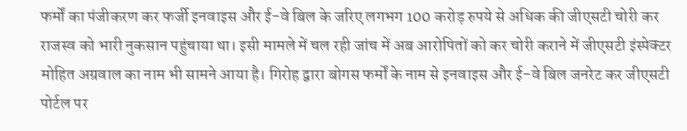फर्मों का पंजीकरण कर फर्जी इनवाइस और ई-वे बिल के जरिए लगभग 100 करोड़ रुपये से अधिक की जीएसटी चोरी कर राजस्व को भारी नुकसान पहुंचाया था। इसी मामले में चल रही जांच में अब आरोपितों को कर चोरी कराने में जीएसटी इंस्पेक्टर मोहित अग्रवाल का नाम भी सामने आया है। गिरोह द्वारा बोगस फर्मों के नाम से इनवाइस और ई-वे बिल जनरेट कर जीएसटी पोर्टल पर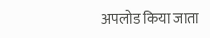अपलोड किया जाता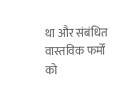था और संबंधित वास्तविक फर्मों को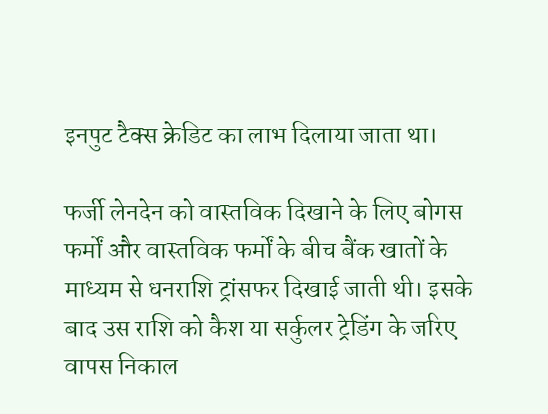इनपुट टैक्स क्रेडिट का लाभ दिलाया जाता था।

फर्जी लेनदेन को वास्तविक दिखाने के लिए बोगस फर्मों और वास्तविक फर्मों के बीच बैंक खातों के माध्यम से धनराशि ट्रांसफर दिखाई जाती थी। इसके बाद उस राशि को कैश या सर्कुलर ट्रेडिंग के जरिए वापस निकाल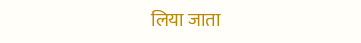लिया जाता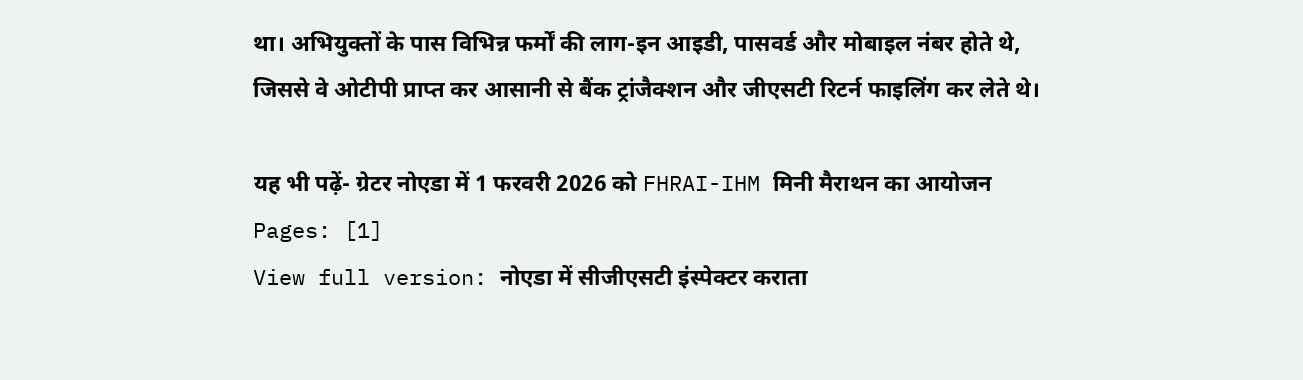था। अभियुक्तों के पास विभिन्न फर्मों की लाग-इन आइडी, पासवर्ड और मोबाइल नंबर होते थे, जिससे वे ओटीपी प्राप्त कर आसानी से बैंक ट्रांजैक्शन और जीएसटी रिटर्न फाइलिंग कर लेते थे।

यह भी पढ़ें- ग्रेटर नोएडा में 1 फरवरी 2026 को FHRAI-IHM मिनी मैराथन का आयोजन
Pages: [1]
View full version: नोएडा में सीजीएसटी इंस्पेक्टर कराता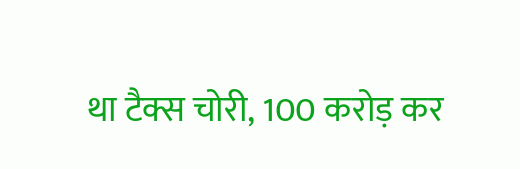था टैक्स चोरी, 100 करोड़ कर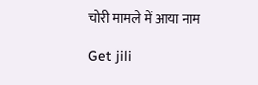चोरी मामले में आया नाम

Get jili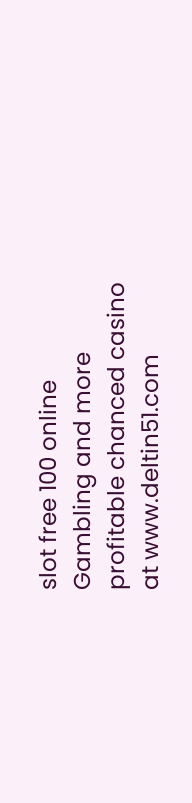slot free 100 online Gambling and more profitable chanced casino at www.deltin51.com